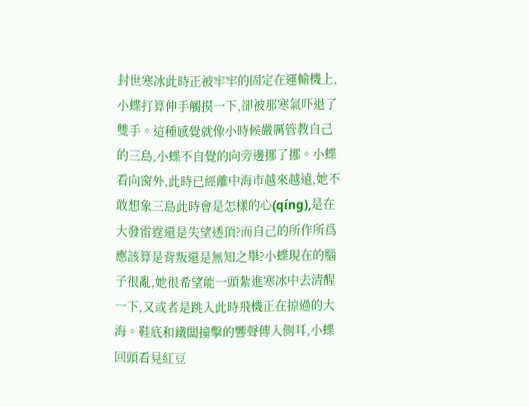封世寒冰此時正被牢牢的固定在運輸機上,小蝶打算伸手觸摸一下,卻被那寒氣吓退了雙手。這種感覺就像小時候嚴厲管教自己的三島,小蝶不自覺的向旁邊挪了挪。小蝶看向窗外,此時已經離中海市越來越遠,她不敢想象三島此時會是怎樣的心(qíng),是在大發雷霆還是失望透頂?而自己的所作所爲應該算是背叛還是無知之舉?小蝶現在的腦子很亂,她很希望能一頭紮進寒冰中去清醒一下,又或者是跳入此時飛機正在掠過的大海。鞋底和鐵闆撞擊的響聲傳入側耳,小蝶回頭看見紅豆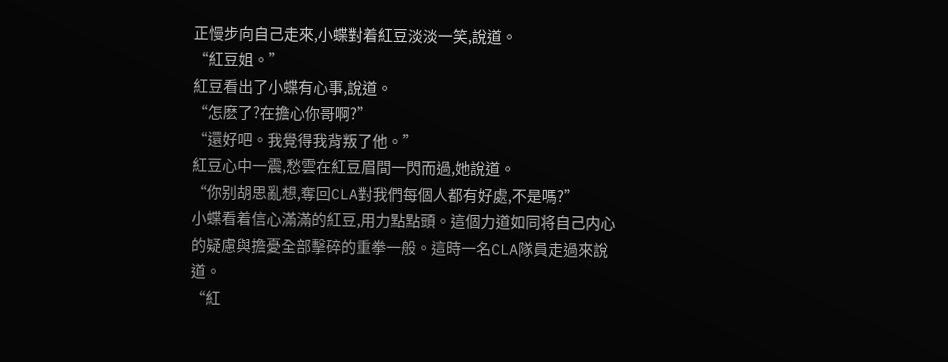正慢步向自己走來,小蝶對着紅豆淡淡一笑,說道。
“紅豆姐。”
紅豆看出了小蝶有心事,說道。
“怎麽了?在擔心你哥啊?”
“還好吧。我覺得我背叛了他。”
紅豆心中一震,愁雲在紅豆眉間一閃而過,她說道。
“你别胡思亂想,奪回CLA對我們每個人都有好處,不是嗎?”
小蝶看着信心滿滿的紅豆,用力點點頭。這個力道如同将自己内心的疑慮與擔憂全部擊碎的重拳一般。這時一名CLA隊員走過來說道。
“紅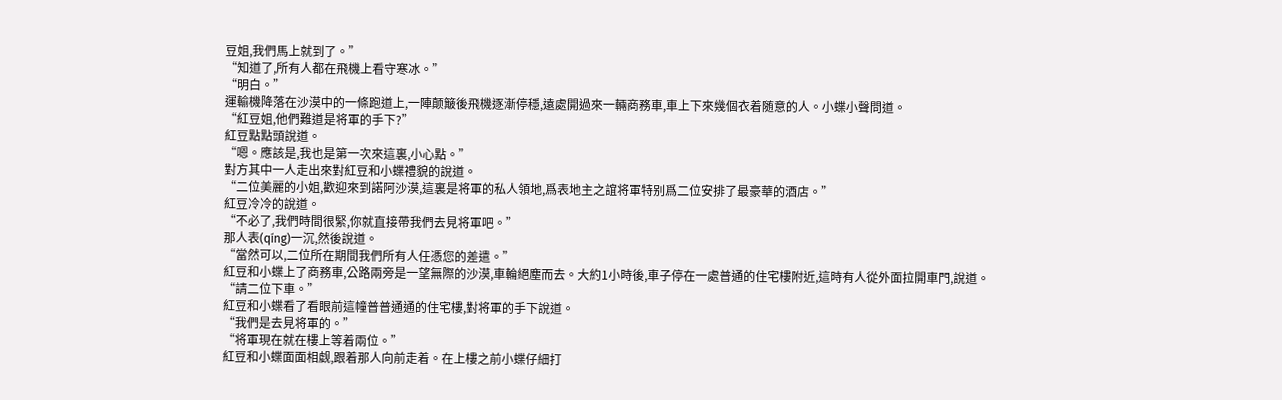豆姐,我們馬上就到了。”
“知道了,所有人都在飛機上看守寒冰。”
“明白。”
運輸機降落在沙漠中的一條跑道上,一陣颠簸後飛機逐漸停穩,遠處開過來一輛商務車,車上下來幾個衣着随意的人。小蝶小聲問道。
“紅豆姐,他們難道是将軍的手下?”
紅豆點點頭說道。
“嗯。應該是,我也是第一次來這裏,小心點。”
對方其中一人走出來對紅豆和小蝶禮貌的說道。
“二位美麗的小姐,歡迎來到諾阿沙漠,這裏是将軍的私人領地,爲表地主之誼将軍特别爲二位安排了最豪華的酒店。”
紅豆冷冷的說道。
“不必了,我們時間很緊,你就直接帶我們去見将軍吧。”
那人表(qíng)一沉,然後說道。
“當然可以,二位所在期間我們所有人任憑您的差遣。”
紅豆和小蝶上了商務車,公路兩旁是一望無際的沙漠,車輪絕塵而去。大約1小時後,車子停在一處普通的住宅樓附近,這時有人從外面拉開車門,說道。
“請二位下車。”
紅豆和小蝶看了看眼前這幢普普通通的住宅樓,對将軍的手下說道。
“我們是去見将軍的。”
“将軍現在就在樓上等着兩位。”
紅豆和小蝶面面相觑,跟着那人向前走着。在上樓之前小蝶仔細打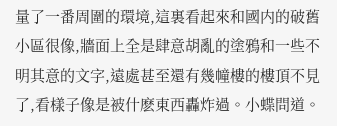量了一番周圍的環境,這裏看起來和國内的破舊小區很像,牆面上全是肆意胡亂的塗鴉和一些不明其意的文字,遠處甚至還有幾幢樓的樓頂不見了,看樣子像是被什麽東西轟炸過。小蝶問道。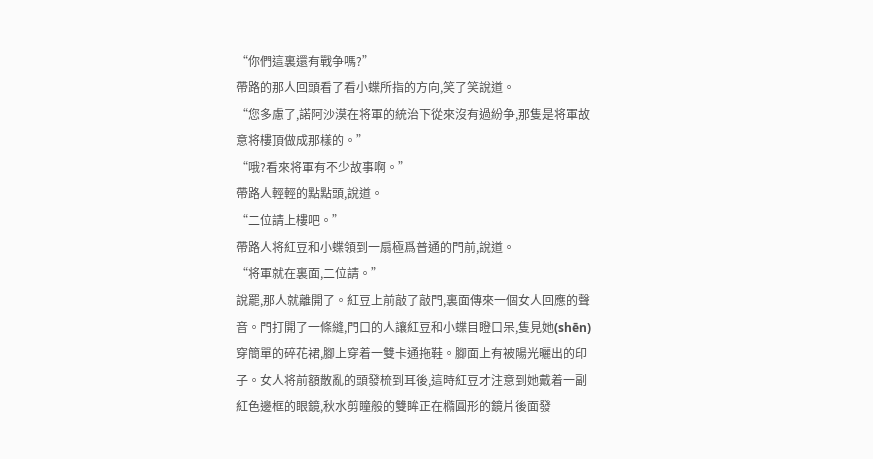“你們這裏還有戰争嗎?”
帶路的那人回頭看了看小蝶所指的方向,笑了笑說道。
“您多慮了,諾阿沙漠在将軍的統治下從來沒有過紛争,那隻是将軍故意将樓頂做成那樣的。”
“哦?看來将軍有不少故事啊。”
帶路人輕輕的點點頭,說道。
“二位請上樓吧。”
帶路人将紅豆和小蝶領到一扇極爲普通的門前,說道。
“将軍就在裏面,二位請。”
說罷,那人就離開了。紅豆上前敲了敲門,裏面傳來一個女人回應的聲音。門打開了一條縫,門口的人讓紅豆和小蝶目瞪口呆,隻見她(shēn)穿簡單的碎花裙,腳上穿着一雙卡通拖鞋。腳面上有被陽光曬出的印子。女人将前額散亂的頭發梳到耳後,這時紅豆才注意到她戴着一副紅色邊框的眼鏡,秋水剪瞳般的雙眸正在橢圓形的鏡片後面發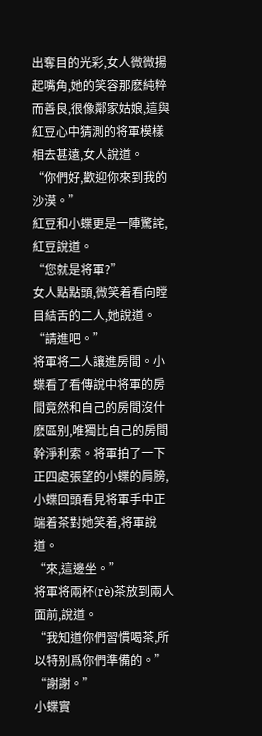出奪目的光彩,女人微微揚起嘴角,她的笑容那麽純粹而善良,很像鄰家姑娘,這與紅豆心中猜測的将軍模樣相去甚遠,女人說道。
“你們好,歡迎你來到我的沙漠。”
紅豆和小蝶更是一陣驚詫,紅豆說道。
“您就是将軍?”
女人點點頭,微笑着看向瞠目結舌的二人,她說道。
“請進吧。”
将軍将二人讓進房間。小蝶看了看傳說中将軍的房間竟然和自己的房間沒什麽區别,唯獨比自己的房間幹淨利索。将軍拍了一下正四處張望的小蝶的肩膀,小蝶回頭看見将軍手中正端着茶對她笑着,将軍說道。
“來,這邊坐。”
将軍将兩杯(rè)茶放到兩人面前,說道。
“我知道你們習慣喝茶,所以特别爲你們準備的。”
“謝謝。”
小蝶實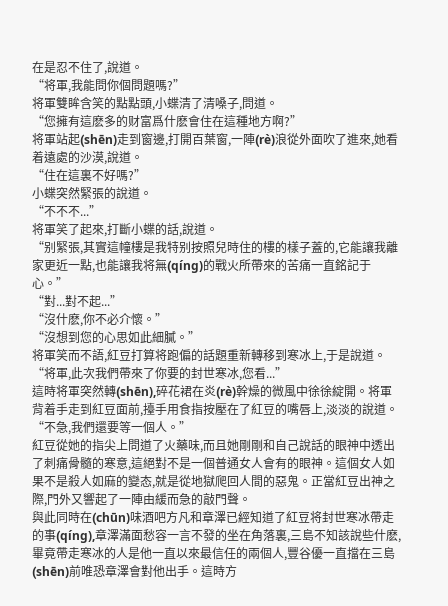在是忍不住了,說道。
“将軍,我能問你個問題嗎?”
将軍雙眸含笑的點點頭,小蝶清了清嗓子,問道。
“您擁有這麽多的财富爲什麽會住在這種地方啊?”
将軍站起(shēn)走到窗邊,打開百葉窗,一陣(rè)浪從外面吹了進來,她看着遠處的沙漠,說道。
“住在這裏不好嗎?”
小蝶突然緊張的說道。
“不不不...”
将軍笑了起來,打斷小蝶的話,說道。
“别緊張,其實這幢樓是我特别按照兒時住的樓的樣子蓋的,它能讓我離家更近一點,也能讓我将無(qíng)的戰火所帶來的苦痛一直銘記于心。”
“對...對不起...”
“沒什麽,你不必介懷。”
“沒想到您的心思如此細膩。”
将軍笑而不語,紅豆打算将跑偏的話題重新轉移到寒冰上,于是說道。
“将軍,此次我們帶來了你要的封世寒冰,您看...”
這時将軍突然轉(shēn),碎花裙在炎(rè)幹燥的微風中徐徐綻開。将軍背着手走到紅豆面前,擡手用食指按壓在了紅豆的嘴唇上,淡淡的說道。
“不急,我們還要等一個人。”
紅豆從她的指尖上問道了火藥味,而且她剛剛和自己說話的眼神中透出了刺痛骨髓的寒意,這絕對不是一個普通女人會有的眼神。這個女人如果不是殺人如麻的變态,就是從地獄爬回人間的惡鬼。正當紅豆出神之際,門外又響起了一陣由緩而急的敲門聲。
與此同時在(chūn)味酒吧方凡和章澤已經知道了紅豆将封世寒冰帶走的事(qíng),章澤滿面愁容一言不發的坐在角落裏,三島不知該說些什麽,畢竟帶走寒冰的人是他一直以來最信任的兩個人,豐谷優一直擋在三島(shēn)前唯恐章澤會對他出手。這時方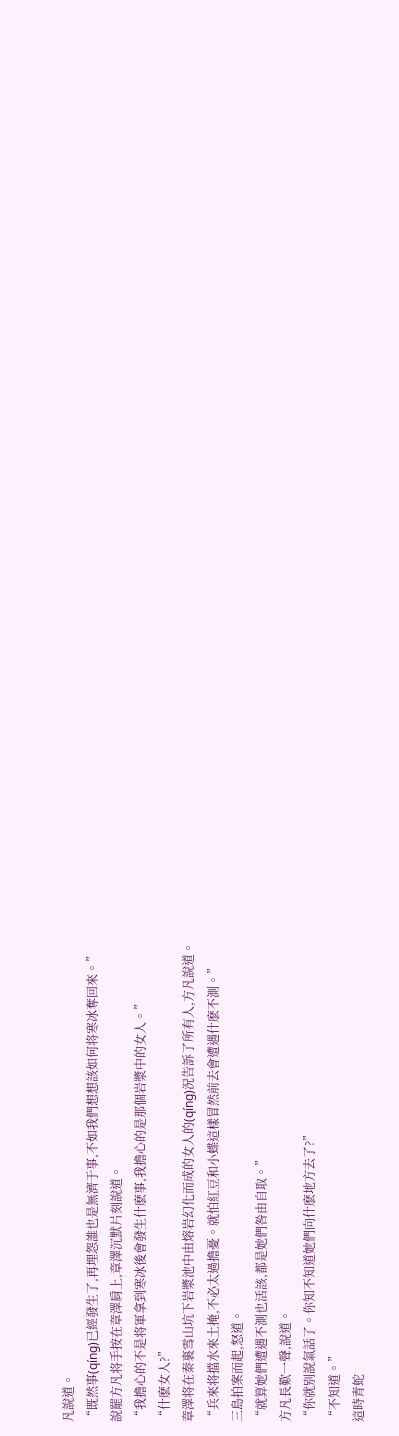凡說道。
“既然事(qíng)已經發生了,再埋怨誰也是無濟于事,不如我們想想該如何将寒冰奪回來。”
說罷方凡将手按在章澤肩上,章澤沉默片刻說道。
“我擔心的不是将軍拿到寒冰後會發生什麽事,我擔心的是那個岩漿中的女人。”
“什麽女人?”
章澤将在秦裏雪山坑下岩漿池中由熔岩幻化而成的女人的(qíng)況告訴了所有人,方凡說道。
“兵來将擋水來土掩,不必太過擔憂。就怕紅豆和小蝶這樣冒然前去會遭遇什麽不測。”
三島拍案而起,怒道。
“就算她們遭遇不測也活該,都是她們咎由自取。”
方凡長歎一聲,說道。
“你就别說氣話了。你知不知道她們向什麽地方去了?”
“不知道。”
這時青蛇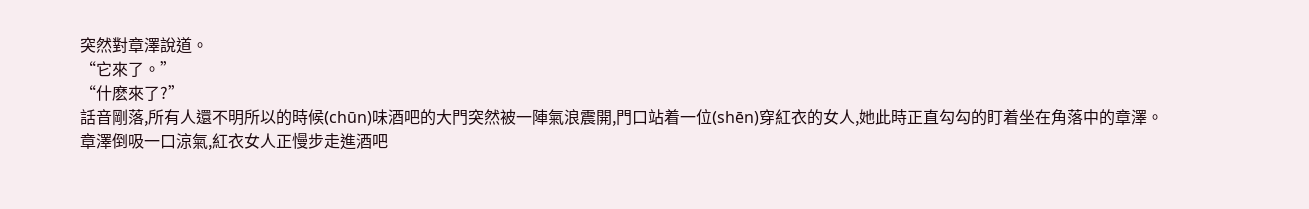突然對章澤說道。
“它來了。”
“什麽來了?”
話音剛落,所有人還不明所以的時候(chūn)味酒吧的大門突然被一陣氣浪震開,門口站着一位(shēn)穿紅衣的女人,她此時正直勾勾的盯着坐在角落中的章澤。
章澤倒吸一口涼氣,紅衣女人正慢步走進酒吧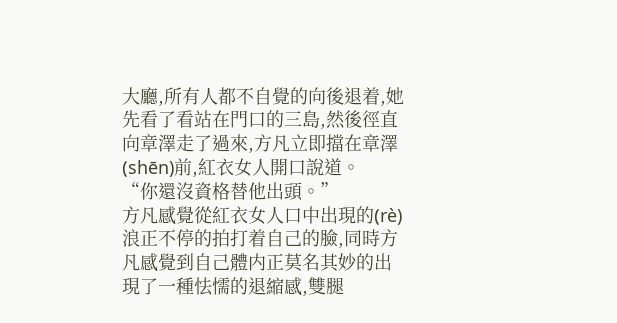大廳,所有人都不自覺的向後退着,她先看了看站在門口的三島,然後徑直向章澤走了過來,方凡立即擋在章澤(shēn)前,紅衣女人開口說道。
“你還沒資格替他出頭。”
方凡感覺從紅衣女人口中出現的(rè)浪正不停的拍打着自己的臉,同時方凡感覺到自己體内正莫名其妙的出現了一種怯懦的退縮感,雙腿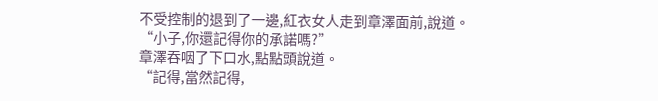不受控制的退到了一邊,紅衣女人走到章澤面前,說道。
“小子,你還記得你的承諾嗎?”
章澤吞咽了下口水,點點頭說道。
“記得,當然記得,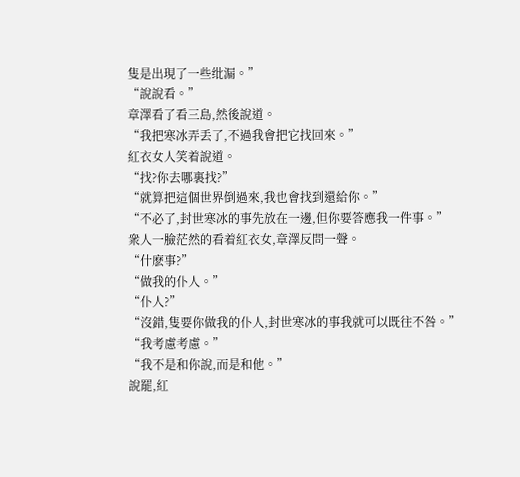隻是出現了一些纰漏。”
“說說看。”
章澤看了看三島,然後說道。
“我把寒冰弄丢了,不過我會把它找回來。”
紅衣女人笑着說道。
“找?你去哪裏找?”
“就算把這個世界倒過來,我也會找到還給你。”
“不必了,封世寒冰的事先放在一邊,但你要答應我一件事。”
衆人一臉茫然的看着紅衣女,章澤反問一聲。
“什麽事?”
“做我的仆人。”
“仆人?”
“沒錯,隻要你做我的仆人,封世寒冰的事我就可以既往不咎。”
“我考慮考慮。”
“我不是和你說,而是和他。”
說罷,紅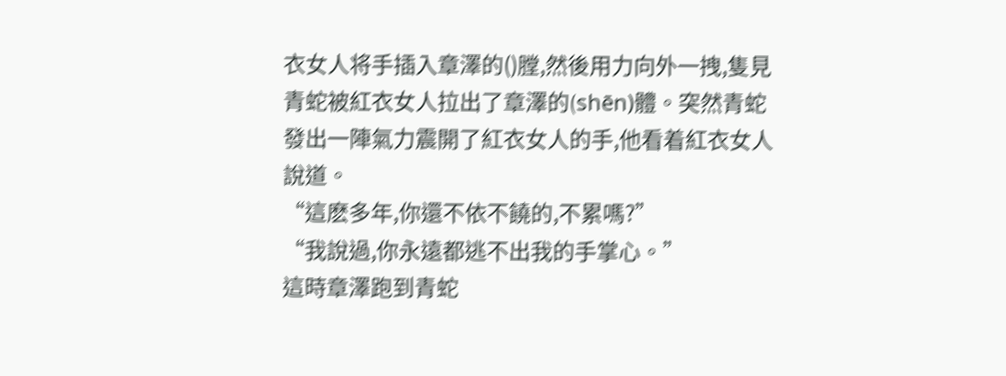衣女人将手插入章澤的()膛,然後用力向外一拽,隻見青蛇被紅衣女人拉出了章澤的(shēn)體。突然青蛇發出一陣氣力震開了紅衣女人的手,他看着紅衣女人說道。
“這麽多年,你還不依不饒的,不累嗎?”
“我說過,你永遠都逃不出我的手掌心。”
這時章澤跑到青蛇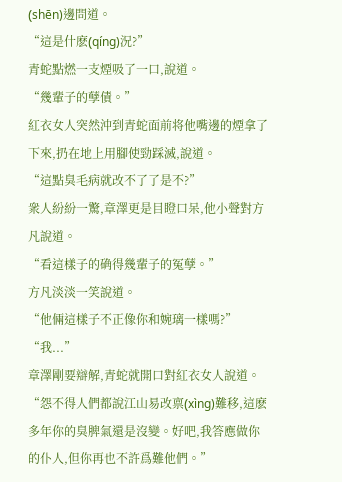(shēn)邊問道。
“這是什麽(qíng)況?”
青蛇點燃一支煙吸了一口,說道。
“幾輩子的孽債。”
紅衣女人突然沖到青蛇面前将他嘴邊的煙拿了下來,扔在地上用腳使勁踩滅,說道。
“這點臭毛病就改不了了是不?”
衆人紛紛一驚,章澤更是目瞪口呆,他小聲對方凡說道。
“看這樣子的确得幾輩子的冤孽。”
方凡淡淡一笑說道。
“他倆這樣子不正像你和婉璃一樣嗎?”
“我...”
章澤剛要辯解,青蛇就開口對紅衣女人說道。
“怨不得人們都說江山易改禀(xìng)難移,這麽多年你的臭脾氣還是沒變。好吧,我答應做你的仆人,但你再也不許爲難他們。”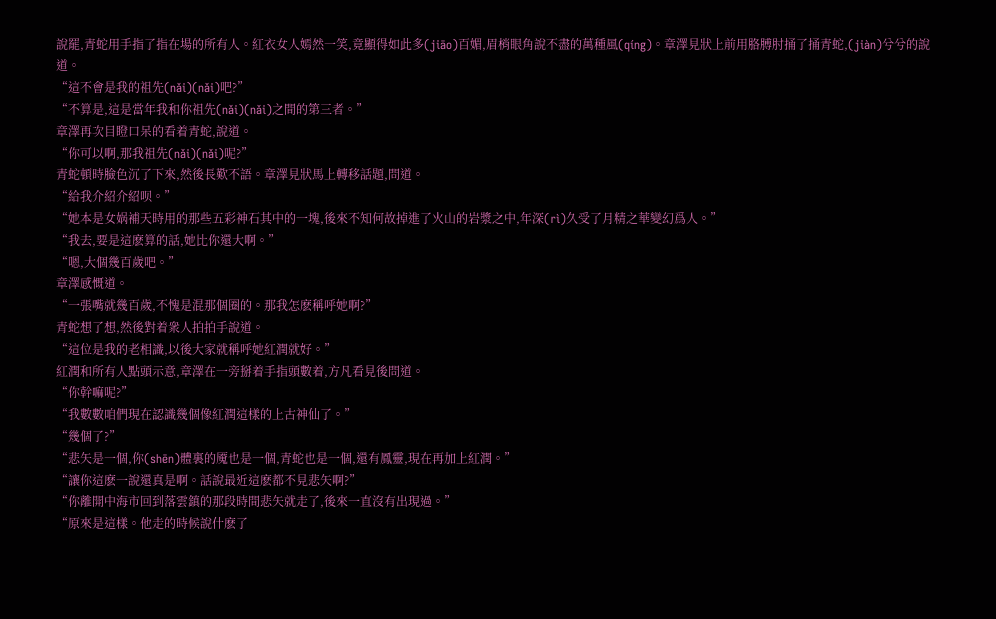說罷,青蛇用手指了指在場的所有人。紅衣女人嫣然一笑,竟顯得如此多(jiāo)百媚,眉梢眼角說不盡的萬種風(qíng)。章澤見狀上前用胳膊肘捅了捅青蛇,(jiàn)兮兮的說道。
“這不會是我的祖先(nǎi)(nǎi)吧?”
“不算是,這是當年我和你祖先(nǎi)(nǎi)之間的第三者。”
章澤再次目瞪口呆的看着青蛇,說道。
“你可以啊,那我祖先(nǎi)(nǎi)呢?”
青蛇頓時臉色沉了下來,然後長歎不語。章澤見狀馬上轉移話題,問道。
“給我介紹介紹呗。”
“她本是女娲補天時用的那些五彩神石其中的一塊,後來不知何故掉進了火山的岩漿之中,年深(rì)久受了月精之華變幻爲人。”
“我去,要是這麽算的話,她比你還大啊。”
“嗯,大個幾百歲吧。”
章澤感慨道。
“一張嘴就幾百歲,不愧是混那個圈的。那我怎麽稱呼她啊?”
青蛇想了想,然後對着衆人拍拍手說道。
“這位是我的老相識,以後大家就稱呼她紅潤就好。”
紅潤和所有人點頭示意,章澤在一旁掰着手指頭數着,方凡看見後問道。
“你幹嘛呢?”
“我數數咱們現在認識幾個像紅潤這樣的上古神仙了。”
“幾個了?”
“悲矢是一個,你(shēn)體裏的魇也是一個,青蛇也是一個,還有鳳靈,現在再加上紅潤。”
“讓你這麽一說還真是啊。話說最近這麽都不見悲矢啊?”
“你離開中海市回到落雲鎮的那段時間悲矢就走了,後來一直沒有出現過。”
“原來是這樣。他走的時候說什麽了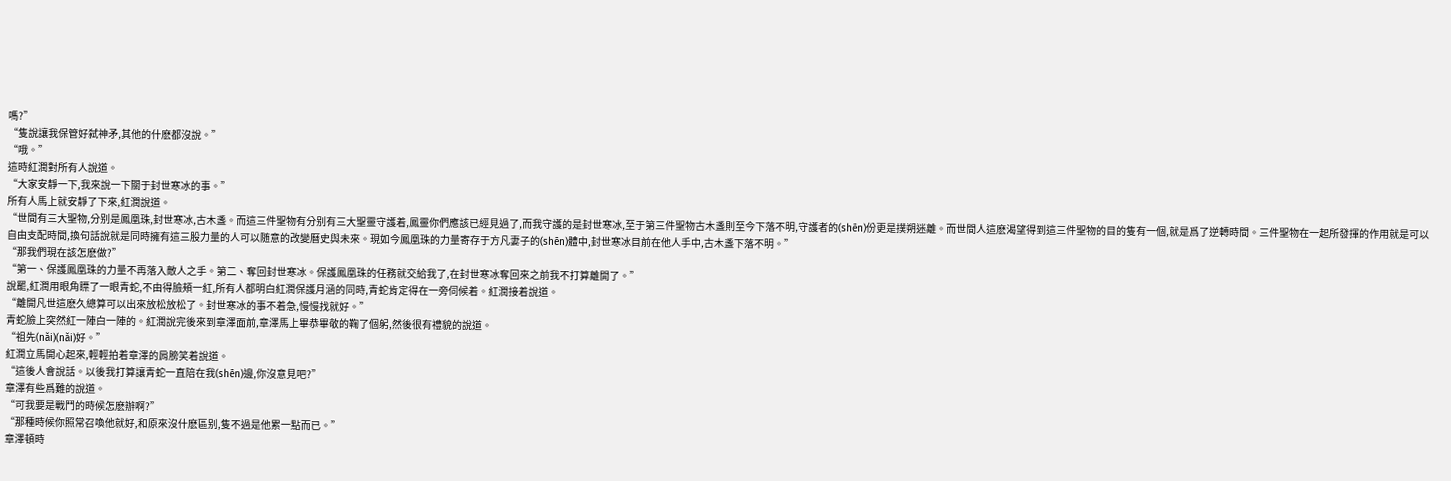嗎?”
“隻說讓我保管好弑神矛,其他的什麽都沒說。”
“哦。”
這時紅潤對所有人說道。
“大家安靜一下,我來說一下關于封世寒冰的事。”
所有人馬上就安靜了下來,紅潤說道。
“世間有三大聖物,分别是鳳凰珠,封世寒冰,古木盞。而這三件聖物有分别有三大聖靈守護着,鳳靈你們應該已經見過了,而我守護的是封世寒冰,至于第三件聖物古木盞則至今下落不明,守護者的(shēn)份更是撲朔迷離。而世間人這麽渴望得到這三件聖物的目的隻有一個,就是爲了逆轉時間。三件聖物在一起所發揮的作用就是可以自由支配時間,換句話說就是同時擁有這三股力量的人可以随意的改變曆史與未來。現如今鳳凰珠的力量寄存于方凡妻子的(shēn)體中,封世寒冰目前在他人手中,古木盞下落不明。”
“那我們現在該怎麽做?”
“第一、保護鳳凰珠的力量不再落入敵人之手。第二、奪回封世寒冰。保護鳳凰珠的任務就交給我了,在封世寒冰奪回來之前我不打算離開了。”
說罷,紅潤用眼角瞟了一眼青蛇,不由得臉頰一紅,所有人都明白紅潤保護月涵的同時,青蛇肯定得在一旁伺候着。紅潤接着說道。
“離開凡世這麽久總算可以出來放松放松了。封世寒冰的事不着急,慢慢找就好。”
青蛇臉上突然紅一陣白一陣的。紅潤說完後來到章澤面前,章澤馬上畢恭畢敬的鞠了個躬,然後很有禮貌的說道。
“祖先(nǎi)(nǎi)好。”
紅潤立馬開心起來,輕輕拍着章澤的肩膀笑着說道。
“這後人會說話。以後我打算讓青蛇一直陪在我(shēn)邊,你沒意見吧?”
章澤有些爲難的說道。
“可我要是戰鬥的時候怎麽辦啊?”
“那種時候你照常召喚他就好,和原來沒什麽區别,隻不過是他累一點而已。”
章澤頓時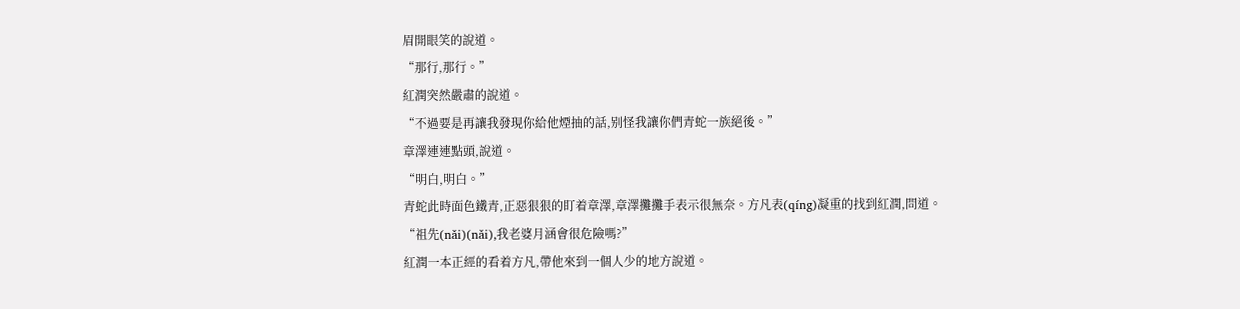眉開眼笑的說道。
“那行,那行。”
紅潤突然嚴肅的說道。
“不過要是再讓我發現你給他煙抽的話,别怪我讓你們青蛇一族絕後。”
章澤連連點頭,說道。
“明白,明白。”
青蛇此時面色鐵青,正惡狠狠的盯着章澤,章澤攤攤手表示很無奈。方凡表(qíng)凝重的找到紅潤,問道。
“祖先(nǎi)(nǎi),我老婆月涵會很危險嗎?”
紅潤一本正經的看着方凡,帶他來到一個人少的地方說道。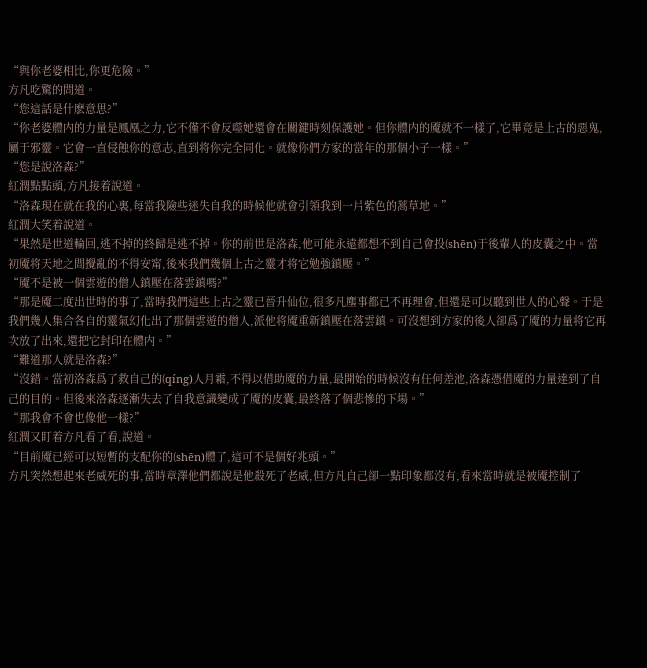“與你老婆相比,你更危險。”
方凡吃驚的問道。
“您這話是什麽意思?”
“你老婆體内的力量是鳳凰之力,它不僅不會反噬她還會在關鍵時刻保護她。但你體内的魇就不一樣了,它畢竟是上古的惡鬼,屬于邪靈。它會一直侵蝕你的意志,直到将你完全同化。就像你們方家的當年的那個小子一樣。”
“您是說洛森?”
紅潤點點頭,方凡接着說道。
“洛森現在就在我的心裏,每當我險些迷失自我的時候他就會引領我到一片紫色的蒿草地。”
紅潤大笑着說道。
“果然是世道輪回,逃不掉的終歸是逃不掉。你的前世是洛森,他可能永遠都想不到自己會投(shēn)于後輩人的皮囊之中。當初魇将天地之間攪亂的不得安甯,後來我們幾個上古之靈才将它勉強鎮壓。”
“魇不是被一個雲遊的僧人鎮壓在落雲鎮嗎?”
“那是魇二度出世時的事了,當時我們這些上古之靈已晉升仙位,很多凡塵事都已不再理會,但還是可以聽到世人的心聲。于是我們幾人集合各自的靈氣幻化出了那個雲遊的僧人,派他将魇重新鎮壓在落雲鎮。可沒想到方家的後人卻爲了魇的力量将它再次放了出來,還把它封印在體内。”
“難道那人就是洛森?”
“沒錯。當初洛森爲了救自己的(qíng)人月霜,不得以借助魇的力量,最開始的時候沒有任何差池,洛森憑借魇的力量達到了自己的目的。但後來洛森逐漸失去了自我意識變成了魇的皮囊,最終落了個悲慘的下場。”
“那我會不會也像他一樣?”
紅潤又盯着方凡看了看,說道。
“目前魇已經可以短暫的支配你的(shēn)體了,這可不是個好兆頭。”
方凡突然想起來老威死的事,當時章澤他們都說是他殺死了老威,但方凡自己卻一點印象都沒有,看來當時就是被魇控制了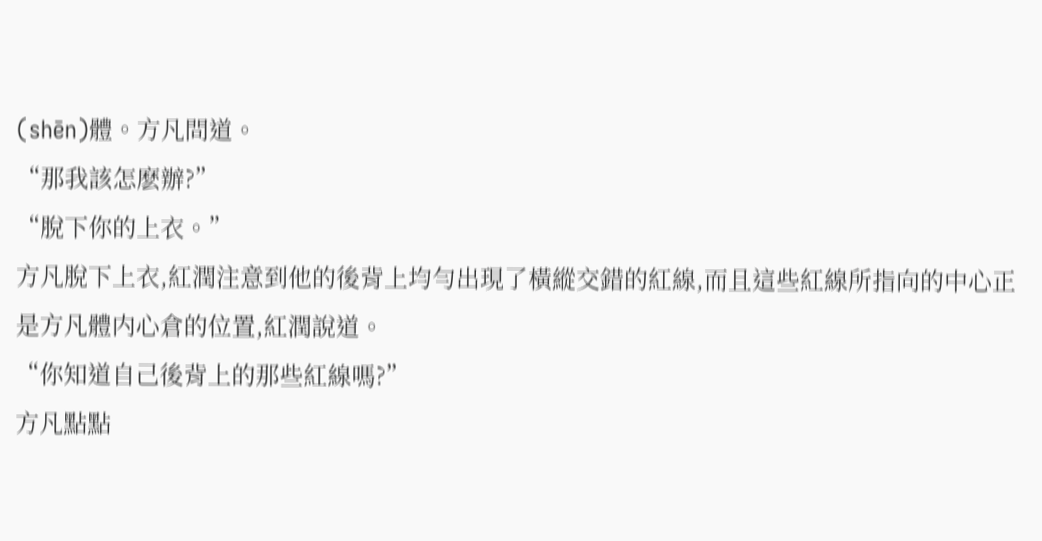(shēn)體。方凡問道。
“那我該怎麽辦?”
“脫下你的上衣。”
方凡脫下上衣,紅潤注意到他的後背上均勻出現了橫縱交錯的紅線,而且這些紅線所指向的中心正是方凡體内心倉的位置,紅潤說道。
“你知道自己後背上的那些紅線嗎?”
方凡點點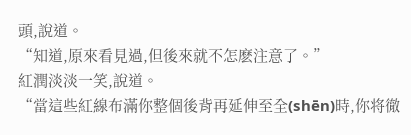頭,說道。
“知道,原來看見過,但後來就不怎麽注意了。”
紅潤淡淡一笑,說道。
“當這些紅線布滿你整個後背再延伸至全(shēn)時,你将徹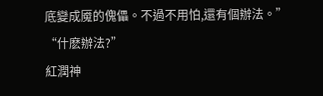底變成魇的傀儡。不過不用怕,還有個辦法。”
“什麽辦法?”
紅潤神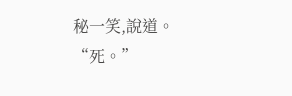秘一笑,說道。
“死。”